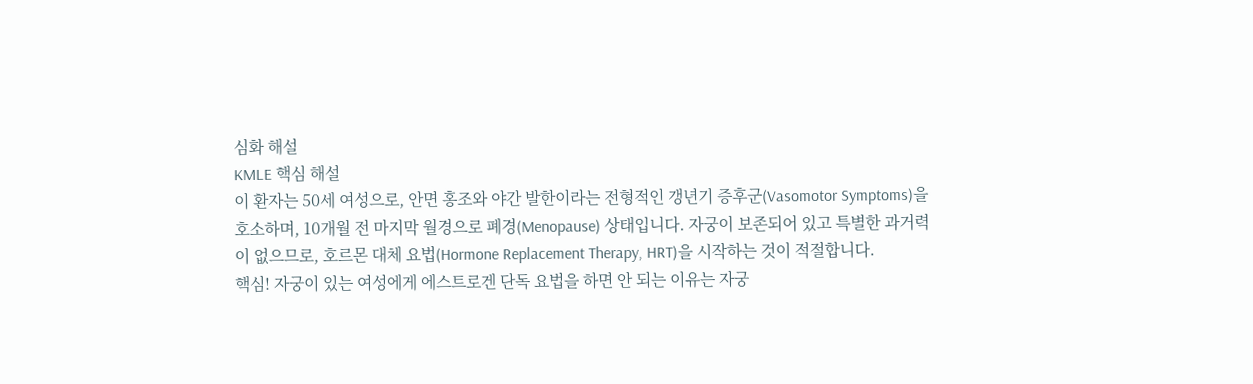심화 해설
KMLE 핵심 해설
이 환자는 50세 여성으로, 안면 홍조와 야간 발한이라는 전형적인 갱년기 증후군(Vasomotor Symptoms)을 호소하며, 10개월 전 마지막 월경으로 폐경(Menopause) 상태입니다. 자궁이 보존되어 있고 특별한 과거력이 없으므로, 호르몬 대체 요법(Hormone Replacement Therapy, HRT)을 시작하는 것이 적절합니다.
핵심! 자궁이 있는 여성에게 에스트로겐 단독 요법을 하면 안 되는 이유는 자궁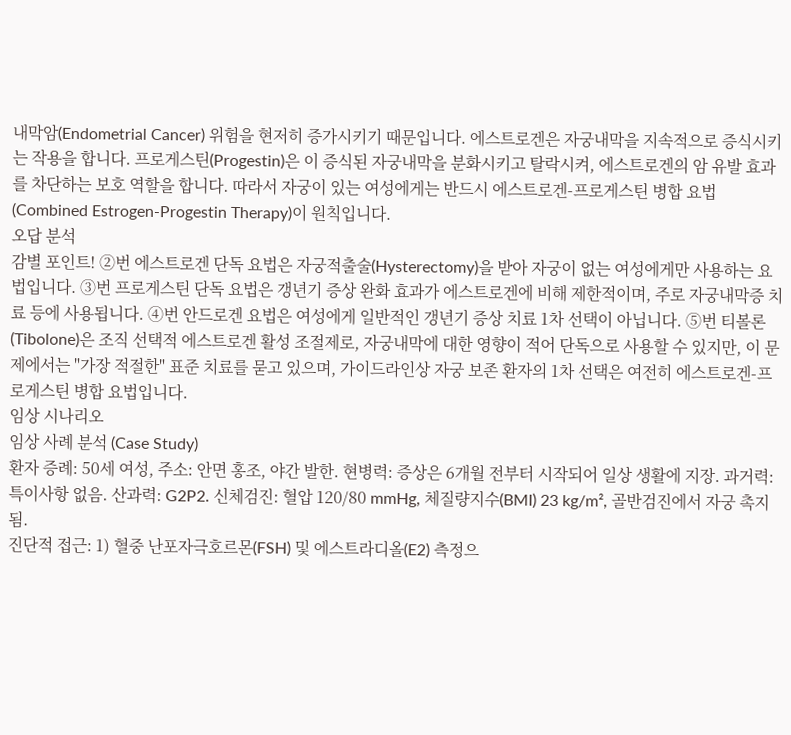내막암(Endometrial Cancer) 위험을 현저히 증가시키기 때문입니다. 에스트로겐은 자궁내막을 지속적으로 증식시키는 작용을 합니다. 프로게스틴(Progestin)은 이 증식된 자궁내막을 분화시키고 탈락시켜, 에스트로겐의 암 유발 효과를 차단하는 보호 역할을 합니다. 따라서 자궁이 있는 여성에게는 반드시 에스트로겐-프로게스틴 병합 요법(Combined Estrogen-Progestin Therapy)이 원칙입니다.
오답 분석
감별 포인트! ②번 에스트로겐 단독 요법은 자궁적출술(Hysterectomy)을 받아 자궁이 없는 여성에게만 사용하는 요법입니다. ③번 프로게스틴 단독 요법은 갱년기 증상 완화 효과가 에스트로겐에 비해 제한적이며, 주로 자궁내막증 치료 등에 사용됩니다. ④번 안드로겐 요법은 여성에게 일반적인 갱년기 증상 치료 1차 선택이 아닙니다. ⑤번 티볼론(Tibolone)은 조직 선택적 에스트로겐 활성 조절제로, 자궁내막에 대한 영향이 적어 단독으로 사용할 수 있지만, 이 문제에서는 "가장 적절한" 표준 치료를 묻고 있으며, 가이드라인상 자궁 보존 환자의 1차 선택은 여전히 에스트로겐-프로게스틴 병합 요법입니다.
임상 시나리오
임상 사례 분석 (Case Study)
환자 증례: 50세 여성, 주소: 안면 홍조, 야간 발한. 현병력: 증상은 6개월 전부터 시작되어 일상 생활에 지장. 과거력: 특이사항 없음. 산과력: G2P2. 신체검진: 혈압 120/80 mmHg, 체질량지수(BMI) 23 kg/m², 골반검진에서 자궁 촉지됨.
진단적 접근: 1) 혈중 난포자극호르몬(FSH) 및 에스트라디올(E2) 측정으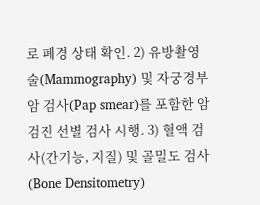로 폐경 상태 확인. 2) 유방촬영술(Mammography) 및 자궁경부암 검사(Pap smear)를 포함한 암 검진 선별 검사 시행. 3) 혈액 검사(간기능, 지질) 및 골밀도 검사(Bone Densitometry)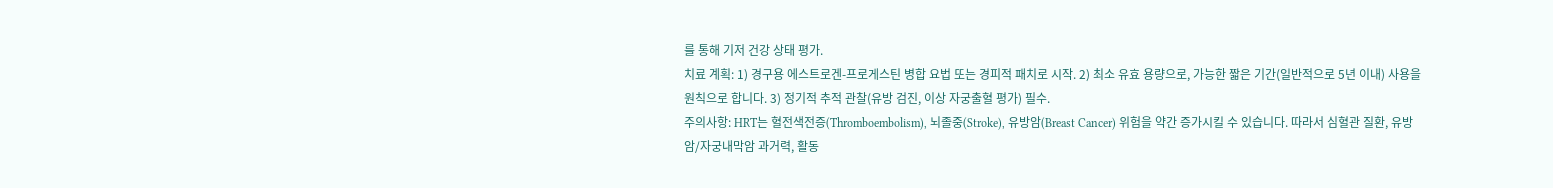를 통해 기저 건강 상태 평가.
치료 계획: 1) 경구용 에스트로겐-프로게스틴 병합 요법 또는 경피적 패치로 시작. 2) 최소 유효 용량으로, 가능한 짧은 기간(일반적으로 5년 이내) 사용을 원칙으로 합니다. 3) 정기적 추적 관찰(유방 검진, 이상 자궁출혈 평가) 필수.
주의사항: HRT는 혈전색전증(Thromboembolism), 뇌졸중(Stroke), 유방암(Breast Cancer) 위험을 약간 증가시킬 수 있습니다. 따라서 심혈관 질환, 유방암/자궁내막암 과거력, 활동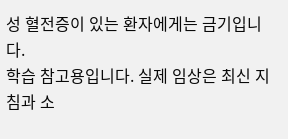성 혈전증이 있는 환자에게는 금기입니다.
학습 참고용입니다. 실제 임상은 최신 지침과 소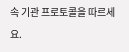속 기관 프로토콜을 따르세요.